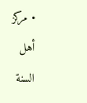• مركز أهل السنة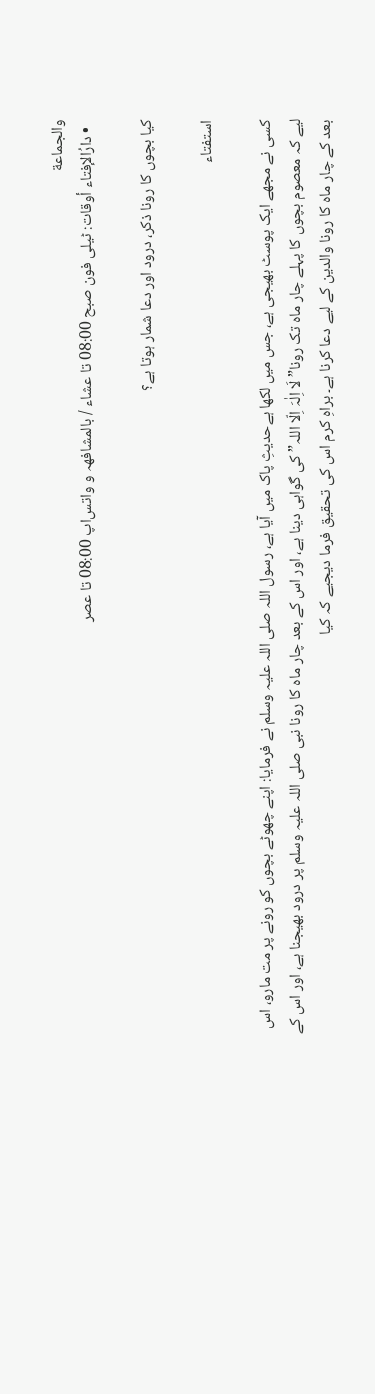والجماعة
  • دارُالإفتاء أوقات: ٹیلی فون صبح 08:00 تا عشاء / بالمشافھہ و واتس‌اپ 08:00 تا عصر

کیا بچوں کا رونا ذکر، درود اور دعا شمار ہوتا ہے؟

استفتاء

کسی نے مجھے ایک پوسٹ بھیجی ہے، جس میں لکھا ہےحدیثِ پاک میں آیا ہے، رسول اللہ صلی اللہ علیہ وسلم نے فرمایا: اپنے چھوٹے بچوں کو رونے پر مت مارو، اس لیے کہ معصوم بچوں کا پہلے چار ماہ تک رونا” لَا اِلٰہَ اِلّا اللہ” کی گواہی دینا ہے، اور اس کے بعد چار ماہ کا رونا نبی صلی اللہ علیہ وسلم پر درود بھیجنا ہے، اور اس کے بعد کے چار ماہ کا رونا والدین کے لیے دعا کرنا ہے۔ براہِ کرم اس کی تحقیق فرما دیجیے کہ کیا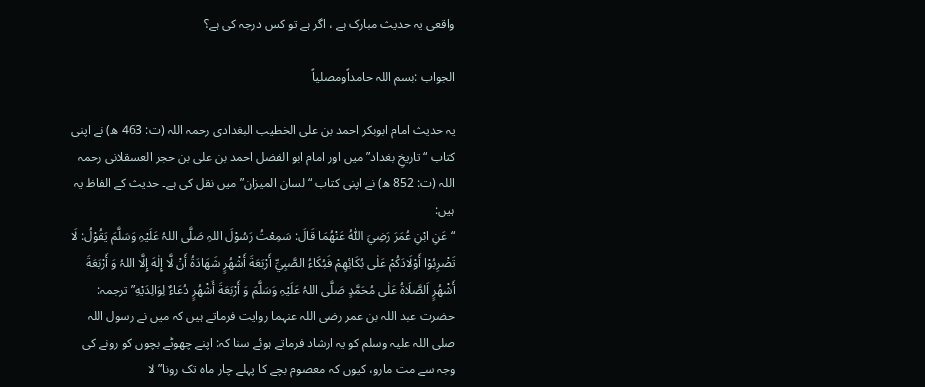واقعی یہ حدیث مبارک ہے ، اگر ہے تو کس درجہ کی ہے؟

الجواب :بسم اللہ حامداًومصلیاً

یہ حدیث امام ابوبکر احمد بن علی الخطیب البغدادی رحمہ اللہ (ت: 463 ھ) نے اپنی کتاب “تاریخِ بغداد” میں اور امام ابو الفضل احمد بن علی بن حجر العسقلانی رحمہ اللہ (ت: 852 ھ) نے اپنی کتاب “لسان المیزان” میں نقل کی ہے۔ حدیث کے الفاظ یہ ہیں:
“عَنِ ابْنِ عُمَرَ رَضِيَ اللّٰہُ عَنْهُمَا قَالَ: سَمِعْتُ رَسُوْلَ اللہِ صَلَّی اللہُ عَلَیْہِ وَسَلَّمَ یَقُوْلُ: لَا تَضْرِبُوْا أَوْلَادَكُمْ عَلٰى بُكَائِهِمْ فَبُكَاءُ الصَّبِيِّ أَرْبَعَةَ أَشْهُرٍ شَهَادَةُ أَنْ لَّا إِلٰهَ إِلَّا اللہُ وَ أَرْبَعَةَ أَشْهُرٍ اَلصَّلَاةُ عَلٰى مُحَمَّدٍ صَلَّی اللہُ عَلَیْہِ وَسَلَّمَ وَ أَرْبَعَةَ أَشْهُرٍ دُعَاءٌ لِوَالِدَيْهِ”ترجمہ: حضرت عبد اللہ بن عمر رضی اللہ عنہما روایت فرماتے ہیں کہ میں نے رسول اللہ صلی اللہ علیہ وسلم کو یہ ارشاد فرماتے ہوئے سنا کہ: اپنے چھوٹے بچوں کو رونے کی وجہ سے مت مارو، کیوں کہ معصوم بچے کا پہلے چار ماہ تک رونا” لا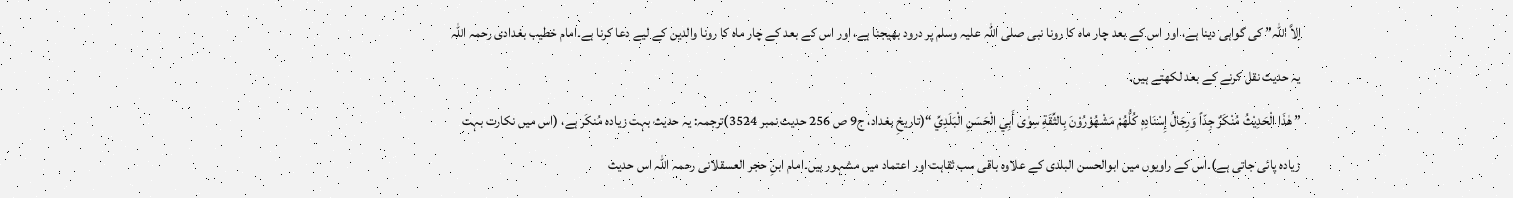اِلاَّ اللہ” کی گواہی دینا ہے، اور اس کے بعد چار ماہ کا رونا نبی صلی اللہ علیہ وسلم پر درود بھیجنا ہے، اور اس کے بعد کے چار ماہ کا رونا والدین کے لیے دعا کرنا ہے۔امام خطیب بغدادی رحمہ اللہ یہ حدیث نقل کرنے کے بعد لکھتے ہیں۔
” هٰذَا الْحَدِيْثُ مُنْكَرٌ جِدّاً وَرِجَالُ إِسْنَادِهٖ كُلُّهُمْ مَشْهُوْرُوْنَ بِالثِّقَةِ سِوٰى أَبِي الْحَسَنِ الْبَلَدِيِّ “(تاریخِ بغداد، ج9 ص 256 حدیث نمبر 3524)ترجمہ: یہ حدیث بہت زیادہ مُنکَر ہے، (اس میں نکارت بہت زیادہ پائی جاتی ہے)۔اس کے راویوں میں ابوالحسن البلدی کے علاوہ باقی سب ثقاہت اور اعتماد میں مشہور ہیں۔امام ابنِ حجر العسقلانی رحمہ اللہ اس حدیث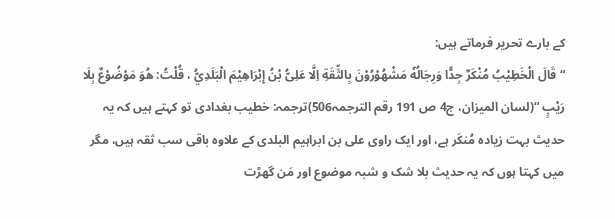کے بارے تحریر فرماتے ہیں:
“قَالَ الْخَطِيْبُ مُنْكَرٌ جِدًّا وَرِجَالُهٗ مَشْهُوْرُوْنَ بِالثِّقَةِ اِلَّا عَلِىُّ بْنُ إِبْرَاهِيْمَ الْبَلَدِيُّ ، قُلْتُ: هُوَ مَوْضُوْعٌ بِلَا رَيْبٍ “(لسان المیزان، ج4 ص 191 رقم الترجمہ506)ترجمہ: خطیب بغدادی تو کہتے ہیں کہ یہ حدیث بہت زیادہ مُنکَر ہے، اور ایک راوی علی بن ابراہیم البلدی کے علاوہ باقی سب ثقہ ہیں، مگر میں کہتا ہوں کہ یہ حدیث بلا شک و شبہ موضوع اور مَن گھڑت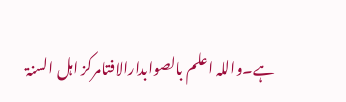ہے۔واللہ اعلم بالصوابدارالافتامرکز اہل السنۃ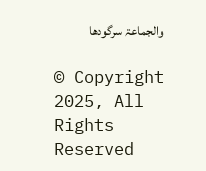والجماعۃ سرگودھا

© Copyright 2025, All Rights Reserved